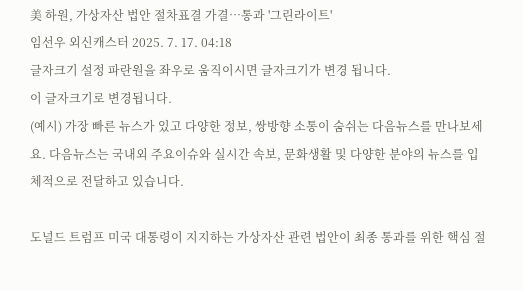美 하원, 가상자산 법안 절차표결 가결…통과 '그린라이트'
임선우 외신캐스터 2025. 7. 17. 04:18
글자크기 설정 파란원을 좌우로 움직이시면 글자크기가 변경 됩니다.
이 글자크기로 변경됩니다.
(예시) 가장 빠른 뉴스가 있고 다양한 정보, 쌍방향 소통이 숨쉬는 다음뉴스를 만나보세요. 다음뉴스는 국내외 주요이슈와 실시간 속보, 문화생활 및 다양한 분야의 뉴스를 입체적으로 전달하고 있습니다.

도널드 트럼프 미국 대통령이 지지하는 가상자산 관련 법안이 최종 통과를 위한 핵심 절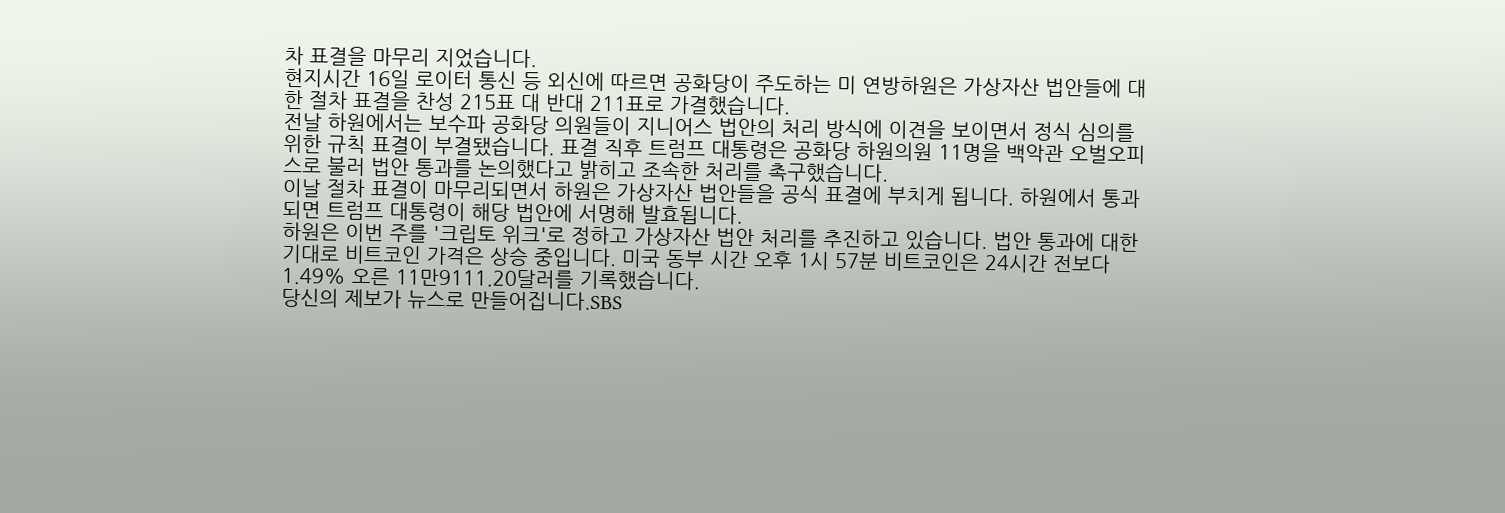차 표결을 마무리 지었습니다.
현지시간 16일 로이터 통신 등 외신에 따르면 공화당이 주도하는 미 연방하원은 가상자산 법안들에 대한 절차 표결을 찬성 215표 대 반대 211표로 가결했습니다.
전날 하원에서는 보수파 공화당 의원들이 지니어스 법안의 처리 방식에 이견을 보이면서 정식 심의를 위한 규칙 표결이 부결됐습니다. 표결 직후 트럼프 대통령은 공화당 하원의원 11명을 백악관 오벌오피스로 불러 법안 통과를 논의했다고 밝히고 조속한 처리를 촉구했습니다.
이날 절차 표결이 마무리되면서 하원은 가상자산 법안들을 공식 표결에 부치게 됩니다. 하원에서 통과되면 트럼프 대통령이 해당 법안에 서명해 발효됩니다.
하원은 이번 주를 '크립토 위크'로 정하고 가상자산 법안 처리를 추진하고 있습니다. 법안 통과에 대한 기대로 비트코인 가격은 상승 중입니다. 미국 동부 시간 오후 1시 57분 비트코인은 24시간 전보다 1.49% 오른 11만9111.20달러를 기록했습니다.
당신의 제보가 뉴스로 만들어집니다.SBS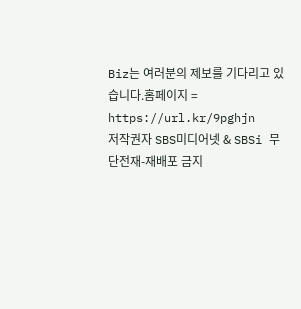Biz는 여러분의 제보를 기다리고 있습니다.홈페이지 = https://url.kr/9pghjn
저작권자 SBS미디어넷 & SBSi 무단전재-재배포 금지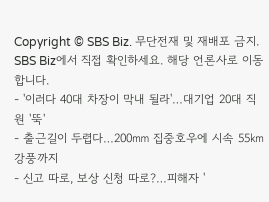Copyright © SBS Biz. 무단전재 및 재배포 금지.
SBS Biz에서 직접 확인하세요. 해당 언론사로 이동합니다.
- '이러다 40대 차장이 막내 될라'…대기업 20대 직원 '뚝'
- 출근길이 두렵다…200㎜ 집중호우에 시속 55㎞ 강풍까지
- 신고 따로, 보상 신청 따로?…피해자 '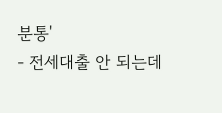분통'
- 전세대출 안 되는데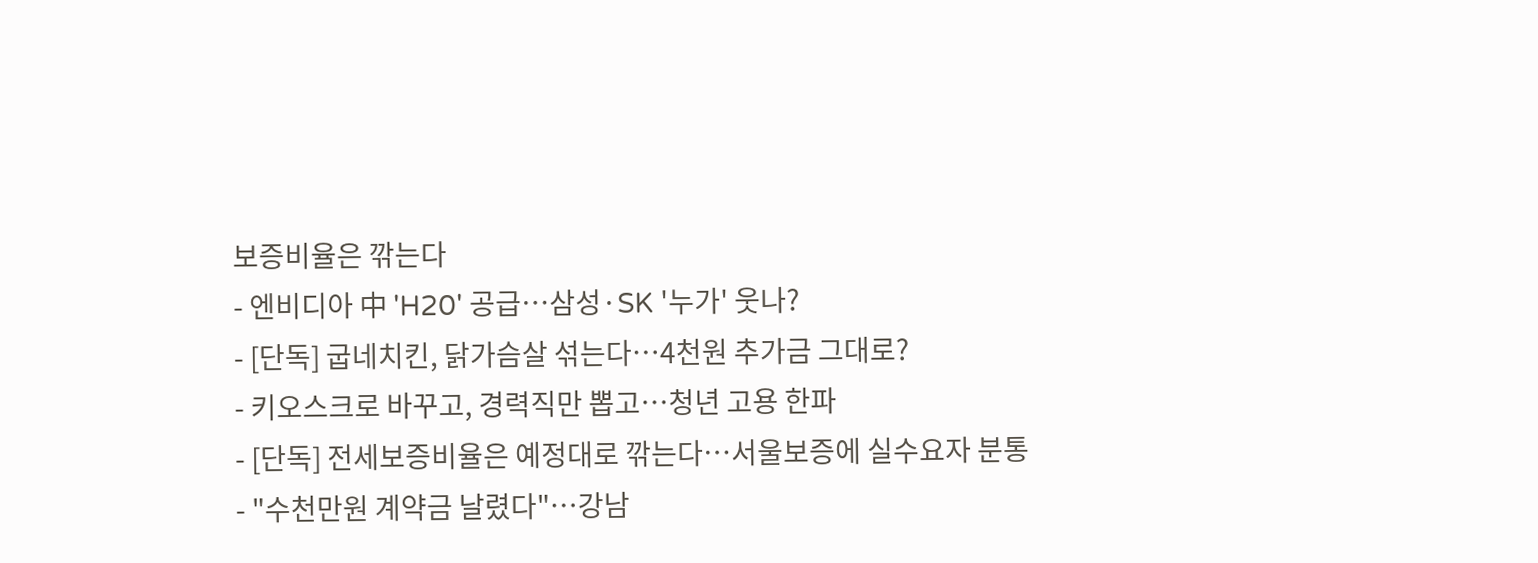보증비율은 깎는다
- 엔비디아 中 'H20' 공급…삼성·SK '누가' 웃나?
- [단독] 굽네치킨, 닭가슴살 섞는다…4천원 추가금 그대로?
- 키오스크로 바꾸고, 경력직만 뽑고…청년 고용 한파
- [단독] 전세보증비율은 예정대로 깎는다…서울보증에 실수요자 분통
- "수천만원 계약금 날렸다"…강남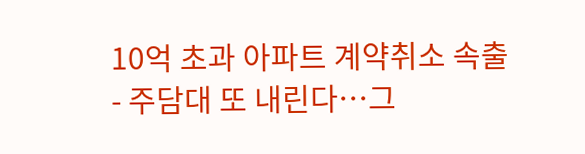10억 초과 아파트 계약취소 속출
- 주담대 또 내린다…그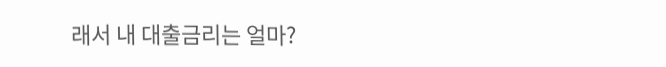래서 내 대출금리는 얼마?